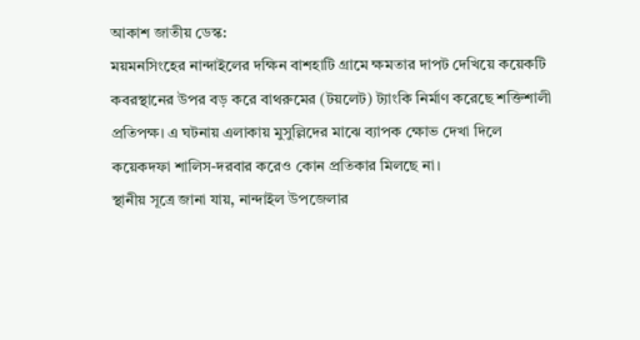আকাশ জাতীয় ডেস্ক:
ময়মনসিংহের নান্দাইলের দক্ষিন বাশহাটি গ্রামে ক্ষমতার দাপট দেখিয়ে কয়েকটি কবরস্থানের উপর বড় করে বাথরুমের (টয়লেট) ট্যাংকি নির্মাণ করেছে শক্তিশালী প্রতিপক্ষ। এ ঘটনায় এলাকায় মুসুল্লিদের মাঝে ব্যাপক ক্ষোভ দেখা দিলে কয়েকদফা শালিস-দরবার করেও কোন প্রতিকার মিলছে না।
স্থানীয় সূত্রে জানা যায়, নান্দাইল উপজেলার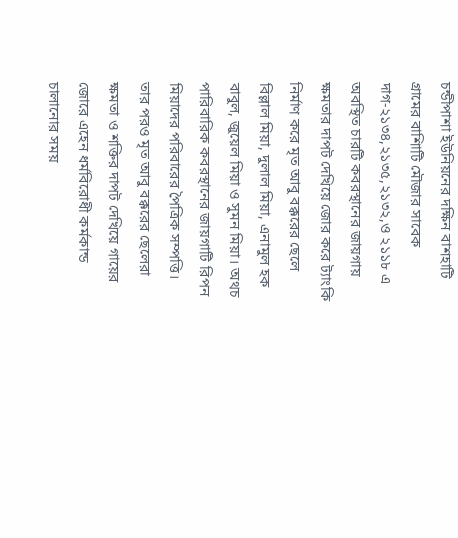চন্ডীপাশা ইউনিয়নের দক্ষিন বাশহাটি গ্রামের বাশিাটি মৌজার সাবেক দাগ-২১৩৪,২১৩৫,২১৩২,ও ২১১৮ এ অবস্থিত চারটি কবরস্থানের জায়গায় ক্ষমতার দাপট দেখিয়ে জোর করে ট্যাংকি নির্মাণ করে মৃত আবু বক্করের ছেলে বিল্লাল মিয়া, দুলাল মিয়া, এনামুল হক বাবুল, জুয়েল মিয়া ও সুমন মিয়া। অথচ পারিবারিক কবরস্থানের জায়গাটি রিপন মিয়াদের পরিবারের পৈত্রিক সম্পত্তি। তার পরও মৃত আবু বক্করের ছেলেরা ক্ষমতা ও শক্তির দাপট দেখিয়ে গায়ের জোরে এহেন ধর্মবিরোধী কর্মকান্ড চালানোর সময়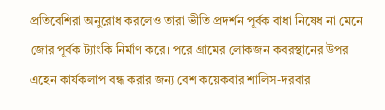প্রতিবেশিরা অনুরোধ করলেও তারা ভীতি প্রদর্শন পূর্বক বাধা নিষেধ না মেনে জোর পূর্বক ট্যাংকি নির্মাণ করে। পরে গ্রামের লোকজন কবরস্থানের উপর এহেন কার্যকলাপ বন্ধ করার জন্য বেশ কয়েকবার শালিস-দরবার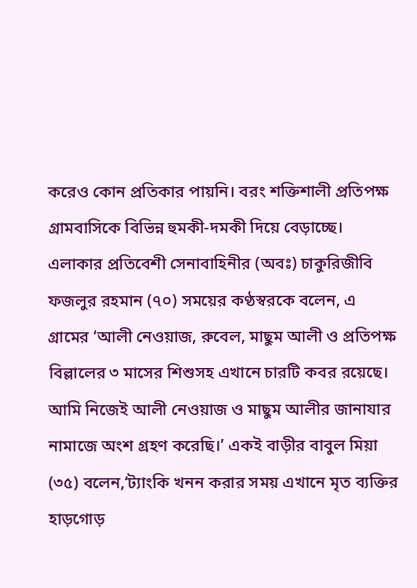করেও কোন প্রতিকার পায়নি। বরং শক্তিশালী প্রতিপক্ষ গ্রামবাসিকে বিভিন্ন হুমকী-দমকী দিয়ে বেড়াচ্ছে।
এলাকার প্রতিবেশী সেনাবাহিনীর (অবঃ) চাকুরিজীবি ফজলুর রহমান (৭০) সময়ের কণ্ঠস্বরকে বলেন, এ গ্রামের ‘আলী নেওয়াজ, রুবেল, মাছুম আলী ও প্রতিপক্ষ বিল্লালের ৩ মাসের শিশুসহ এখানে চারটি কবর রয়েছে। আমি নিজেই আলী নেওয়াজ ও মাছুম আলীর জানাযার নামাজে অংশ গ্রহণ করেছি।’ একই বাড়ীর বাবুল মিয়া (৩৫) বলেন,‘ট্যাংকি খনন করার সময় এখানে মৃত ব্যক্তির হাড়গোড়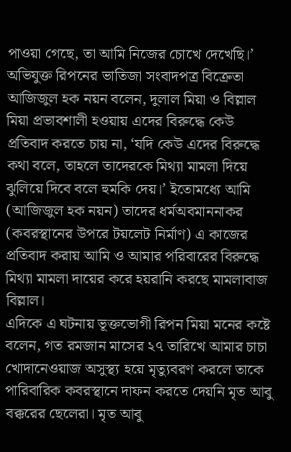পাওয়া গেছে, তা আমি নিজের চোখে দেখেছি।’
অভিযুক্ত রিপনের ভাতিজা সংবাদপত্র বিক্রেতা আজিজুল হক নয়ন বলেন, দুলাল মিয়া ও বিল্লাল মিয়া প্রভাবশালী হওয়ায় এদের বিরুদ্ধে কেউ প্রতিবাদ করতে চায় না, ‘যদি কেউ এদের বিরুদ্ধে কথা বলে, তাহলে তাদেরকে মিথ্যা মামলা দিয়ে ঝুলিয়ে দিবে বলে হুমকি দেয়।’ ইতোমধ্যে আমি (আজিজুল হক নয়ন) তাদের ধর্মঅবমাননাকর (কবরস্থানের উপরে টয়লেট নির্মাণ) এ কাজের প্রতিবাদ করায় আমি ও আমার পরিবারের বিরুদ্ধে মিথ্যা মামলা দায়ের করে হয়রানি করছে মামলাবাজ বিল্লাল।
এদিকে এ ঘটনায় ভূক্তভোগী রিপন মিয়া মনের কষ্টে বলেন, গত রমজান মাসের ২৭ তারিখে আমার চাচা খোদানেওয়াজ অসুস্থ্য হয়ে মৃত্যুবরণ করলে তাকে পারিবারিক কবরস্থানে দাফন করতে দেয়নি মৃত আবু বক্করের ছেলেরা। মৃত আবু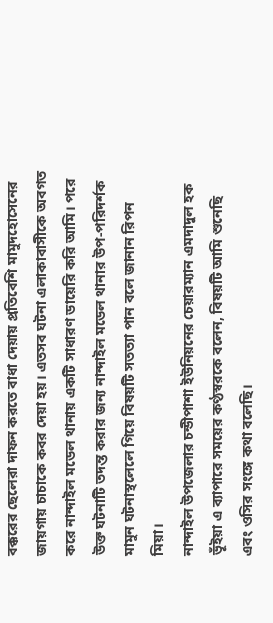বক্করের ছেলেরা দাফন করতে বাধা দেয়ায় প্রতিবেশি মামুদহোসেনের জায়গায় চাচাকে কবর দেয়া হয়। এতসব ঘটনা এলাকাবাসীকে অবগত করে নান্দাইল মডেল থানায় একটি সাধারণ ডায়েরি করি আমি। পরে উক্ত ঘটনাটি তদন্ত করার জন্য নান্দাইল মডেল থানার উপ-পরিদর্শক মামুন ঘটনাস্থলেলে গিয়ে বিষয়টি সতত্যা পান বলে জানান রিপন মিয়া।
নান্দাইল উপজেলার চন্ডীপাশা ইউনিয়নের চেয়ারম্যান এমদাদুল হক ভূঁইয়া এ ব্যাপারে সময়ের কণ্ঠস্বরকে বলেন, বিষয়টি আমি শুনেছি এবং ওসির সংঙ্গে কথা বলেছি।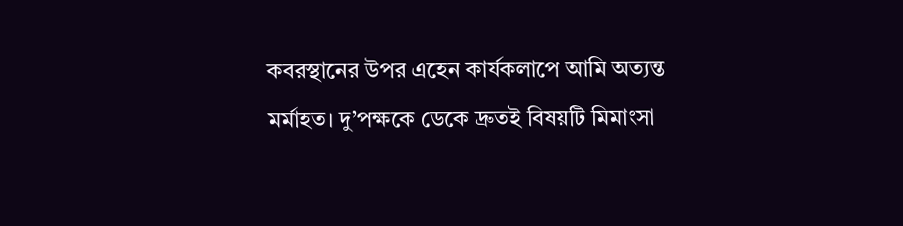কবরস্থানের উপর এহেন কার্যকলাপে আমি অত্যন্ত মর্মাহত। দু’পক্ষকে ডেকে দ্রুতই বিষয়টি মিমাংসা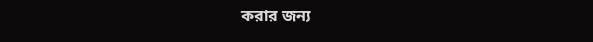করার জন্য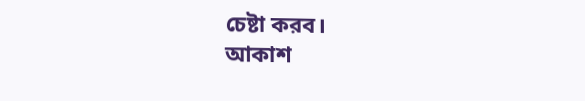চেষ্টা করব।
আকাশ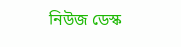নিউজ ডেস্ক